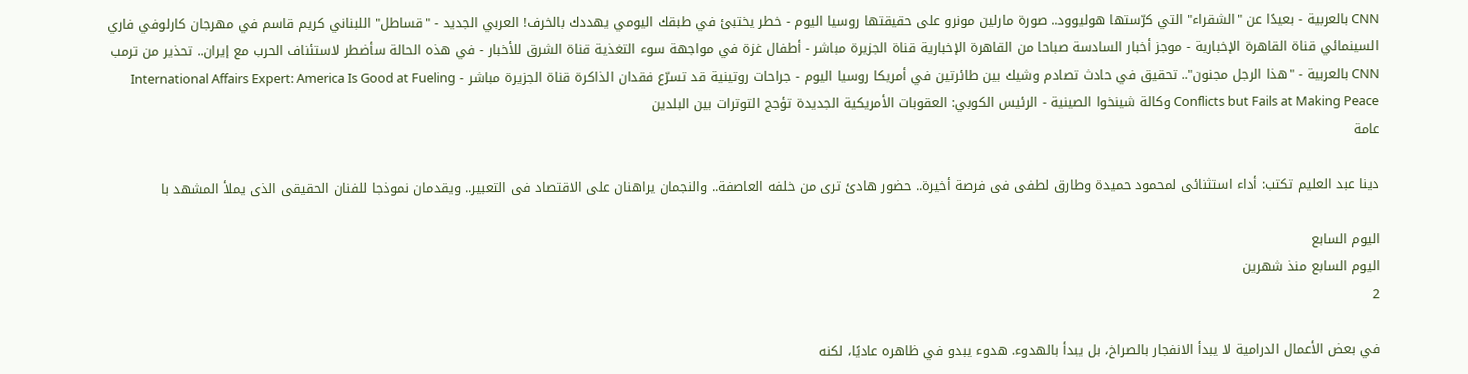CNN بالعربية - بعيدًا عن "الشقراء" التي كرّستها هوليوود.. صورة مارلين مونرو على حقيقتها روسيا اليوم - خطر يختبئ في طبقك اليومي يهددك بالخرف! العربي الجديد - "قساطل" اللبناني كريم قاسم في مهرجان كارلوفي فاري السينمائي قناة القاهرة الإخبارية - موجز أخبار السادسة صباحا من القاهرة الإخبارية قناة الجزيرة مباشر - أطفال غزة في مواجهة سوء التغذية قناة الشرق للأخبار - في هذه الحالة سأضطر لاستئناف الحرب مع إيران.. تحذير من ترمب CNN بالعربية - "هذا الرجل مجنون".. تحقيق في حادث تصادم وشيك بين طائرتين في أمريكا روسيا اليوم - جراحات روتينية قد تسرّع فقدان الذاكرة قناة الجزيرة مباشر - International Affairs Expert: America Is Good at Fueling Conflicts but Fails at Making Peace وكالة شينخوا الصينية - الرئيس الكوبي: العقوبات الأمريكية الجديدة تؤجج التوترات بين البلدين
عامة

دينا عبد العليم تكتب: أداء استثنائى لمحمود حميدة وطارق لطفى فى فرصة أخيرة.. حضور هادئ ترى من خلفه العاصفة.. والنجمان يراهنان على الاقتصاد فى التعبير.. ويقدمان نموذجا للفنان الحقيقى الذى يملأ المشهد با

اليوم السابع
اليوم السابع منذ شهرين
2

في بعض الأعمال الدرامية لا يبدأ الانفجار بالصراخ، بل يبدأ بالهدوء. هدوء يبدو في ظاهره عاديًا، لكنه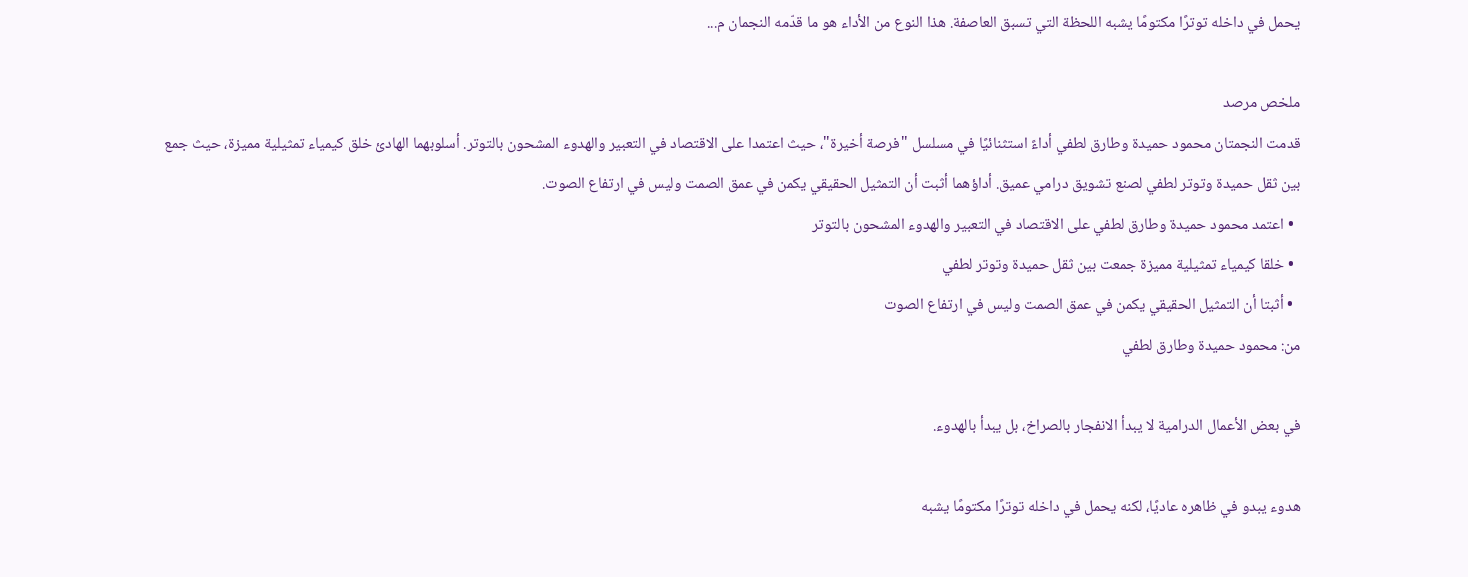يحمل في داخله توترًا مكتومًا يشبه اللحظة التي تسبق العاصفة. هذا النوع من الأداء هو ما قدّمه النجمان م...

ملخص مرصد
قدمت النجمتان محمود حميدة وطارق لطفي أداءً استثنائيًا في مسلسل "فرصة أخيرة"، حيث اعتمدا على الاقتصاد في التعبير والهدوء المشحون بالتوتر. أسلوبهما الهادئ خلق كيمياء تمثيلية مميزة، حيث جمع بين ثقل حميدة وتوتر لطفي لصنع تشويق درامي عميق. أداؤهما أثبت أن التمثيل الحقيقي يكمن في عمق الصمت وليس في ارتفاع الصوت.
  • اعتمد محمود حميدة وطارق لطفي على الاقتصاد في التعبير والهدوء المشحون بالتوتر
  • خلقا كيمياء تمثيلية مميزة جمعت بين ثقل حميدة وتوتر لطفي
  • أثبتا أن التمثيل الحقيقي يكمن في عمق الصمت وليس في ارتفاع الصوت
من: محمود حميدة وطارق لطفي

في بعض الأعمال الدرامية لا يبدأ الانفجار بالصراخ، بل يبدأ بالهدوء.

هدوء يبدو في ظاهره عاديًا، لكنه يحمل في داخله توترًا مكتومًا يشبه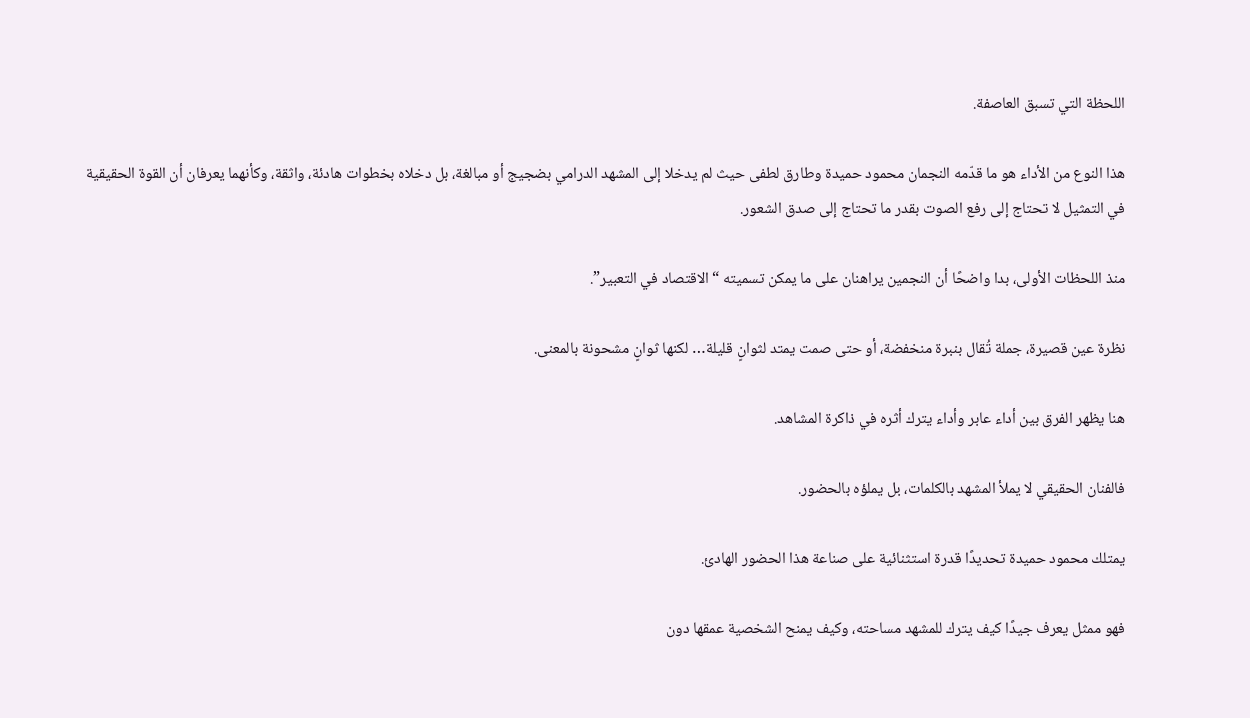اللحظة التي تسبق العاصفة.

هذا النوع من الأداء هو ما قدّمه النجمان محمود حميدة وطارق لطفى حيث لم يدخلا إلى المشهد الدرامي بضجيج أو مبالغة، بل دخلاه بخطوات هادئة، واثقة، وكأنهما يعرفان أن القوة الحقيقية في التمثيل لا تحتاج إلى رفع الصوت بقدر ما تحتاج إلى صدق الشعور.

منذ اللحظات الأولى، بدا واضحًا أن النجمين يراهنان على ما يمكن تسميته “الاقتصاد في التعبير”.

نظرة عين قصيرة، جملة تُقال بنبرة منخفضة، أو حتى صمت يمتد لثوانٍ قليلة… لكنها ثوانٍ مشحونة بالمعنى.

هنا يظهر الفرق بين أداء عابر وأداء يترك أثره في ذاكرة المشاهد.

فالفنان الحقيقي لا يملأ المشهد بالكلمات، بل يملؤه بالحضور.

يمتلك محمود حميدة تحديدًا قدرة استثنائية على صناعة هذا الحضور الهادئ.

فهو ممثل يعرف جيدًا كيف يترك للمشهد مساحته، وكيف يمنح الشخصية عمقها دون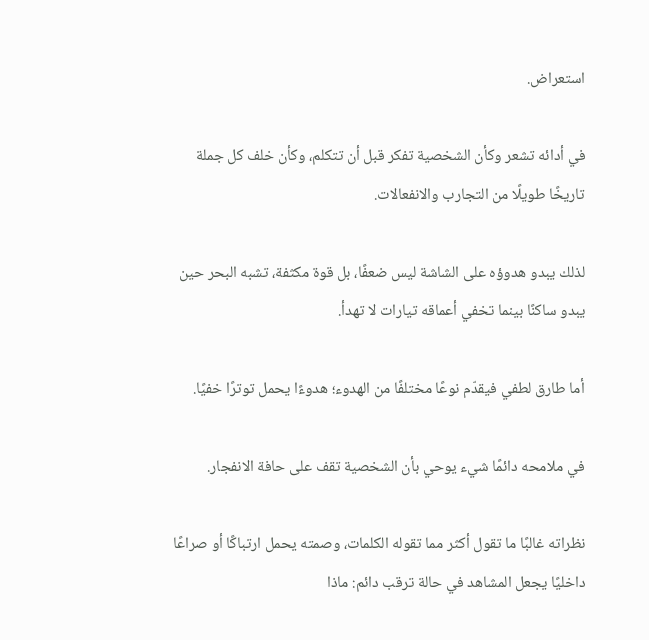استعراض.

في أدائه تشعر وكأن الشخصية تفكر قبل أن تتكلم، وكأن خلف كل جملة تاريخًا طويلًا من التجارب والانفعالات.

لذلك يبدو هدوؤه على الشاشة ليس ضعفًا، بل قوة مكثفة، تشبه البحر حين يبدو ساكنًا بينما تخفي أعماقه تيارات لا تهدأ.

أما طارق لطفي فيقدّم نوعًا مختلفًا من الهدوء؛ هدوءًا يحمل توترًا خفيًا.

في ملامحه دائمًا شيء يوحي بأن الشخصية تقف على حافة الانفجار.

نظراته غالبًا ما تقول أكثر مما تقوله الكلمات، وصمته يحمل ارتباكًا أو صراعًا داخليًا يجعل المشاهد في حالة ترقب دائم: ماذا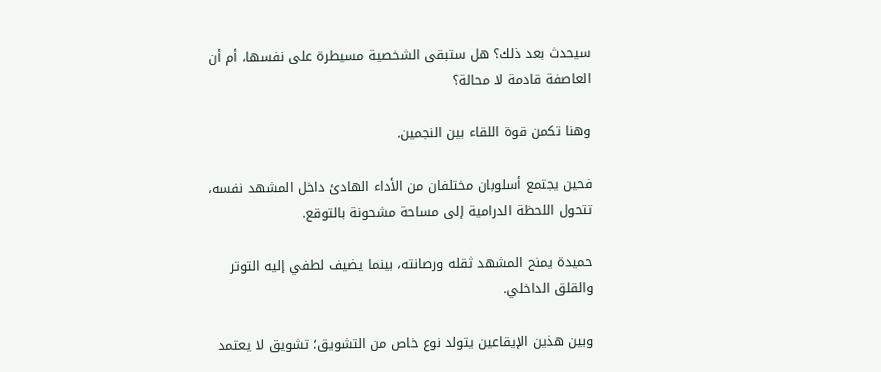سيحدث بعد ذلك؟ هل ستبقى الشخصية مسيطرة على نفسها، أم أن العاصفة قادمة لا محالة؟

وهنا تكمن قوة اللقاء بين النجمين.

فحين يجتمع أسلوبان مختلفان من الأداء الهادئ داخل المشهد نفسه، تتحول اللحظة الدرامية إلى مساحة مشحونة بالتوقع.

حميدة يمنح المشهد ثقله ورصانته، بينما يضيف لطفي إليه التوتر والقلق الداخلي.

وبين هذين الإيقاعين يتولد نوع خاص من التشويق؛ تشويق لا يعتمد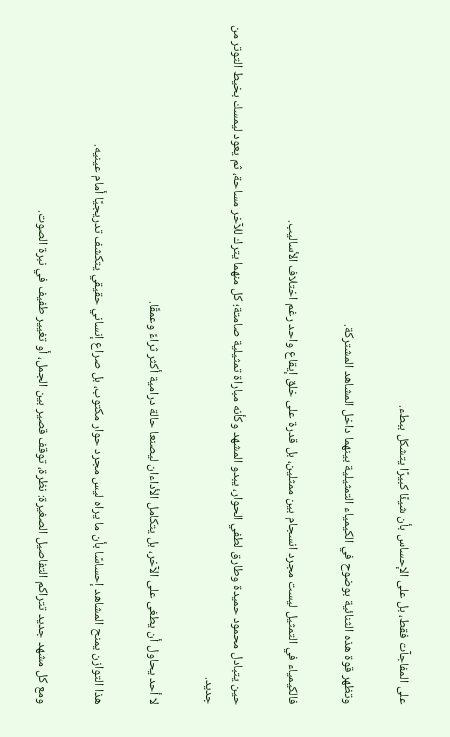على المفاجآت فقط، بل على الإحساس بأن شيئًا كبيرًا يتشكل ببطء.

وتظهر قوة هذه الثنائية بوضوح في الكيمياء التمثيلية بينهما داخل المشاهد المشتركة.

فالكيمياء في التمثيل ليست مجرد انسجام بين ممثلين، بل قدرة على خلق إيقاع واحد رغم اختلاف الأساليب.

حين يتبادل محمود حميدة وطارق لطفي الحوار، يبدو المشهد وكأنه مباراة تمثيلية صامتة؛ كل منهما يترك للآخر مساحة، ثم يعود ليمسك بخيط التوتر من جديد.

لا أحد يحاول أن يطغى على الآخر، بل يتكامل الأداءان ليصنعا حالة درامية أكثر ثراءً وعمقًا.

هذا التوازن يمنح المشاهد إحساسًا بأن ما يراه ليس مجرد حوار مكتوب، بل صراع إنساني حقيقي يتكشف تدريجيًا أمام عينيه.

ومع كل مشهد جديد تتراكم التفاصيل الصغيرة: نظرة، توقف قصير بين الجمل، أو تغيير طفيف في نبرة الصوت.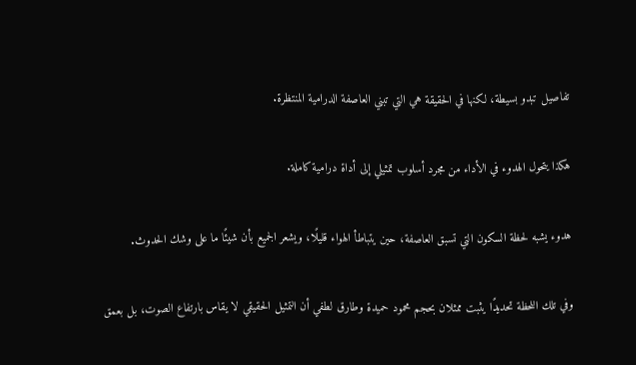تفاصيل تبدو بسيطة، لكنها في الحقيقة هي التي تبني العاصفة الدرامية المنتظرة.

هكذا يتحول الهدوء في الأداء من مجرد أسلوب تمثيلي إلى أداة درامية كاملة.

هدوء يشبه لحظة السكون التي تسبق العاصفة، حين يتباطأ الهواء قليلًا، ويشعر الجميع بأن شيئًا ما على وشك الحدوث.

وفي تلك اللحظة تحديدًا يثبت ممثلان بحجم محمود حميدة وطارق لطفي أن التمثيل الحقيقي لا يقاس بارتفاع الصوت، بل بعمق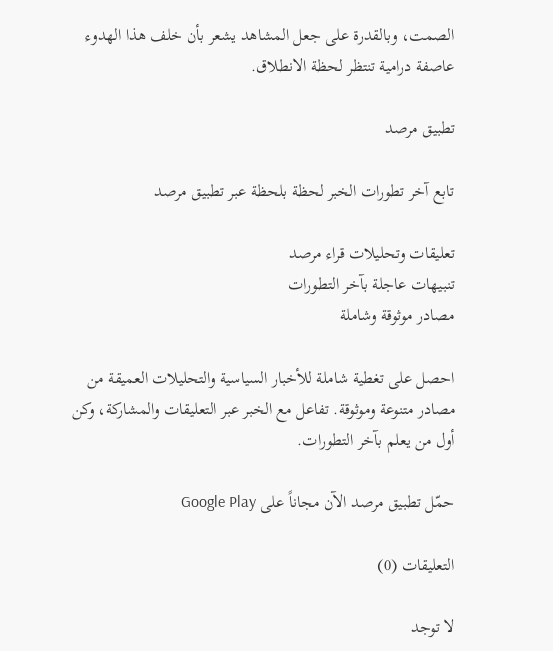الصمت، وبالقدرة على جعل المشاهد يشعر بأن خلف هذا الهدوء عاصفة درامية تنتظر لحظة الانطلاق.

تطبيق مرصد

تابع آخر تطورات الخبر لحظة بلحظة عبر تطبيق مرصد

تعليقات وتحليلات قراء مرصد
تنبيهات عاجلة بآخر التطورات
مصادر موثوقة وشاملة

احصل على تغطية شاملة للأخبار السياسية والتحليلات العميقة من مصادر متنوعة وموثوقة. تفاعل مع الخبر عبر التعليقات والمشاركة، وكن أول من يعلم بآخر التطورات.

حمّل تطبيق مرصد الآن مجاناً على Google Play

التعليقات (0)

لا توجد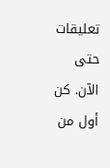تعليقات حتى الآن. كن أول من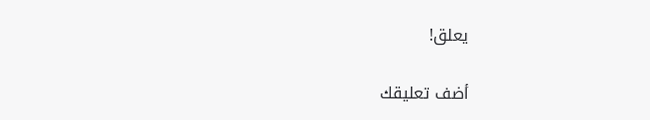يعلق!

أضف تعليقك